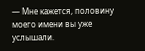— Мне кажется, половину моего имени вы уже услышали.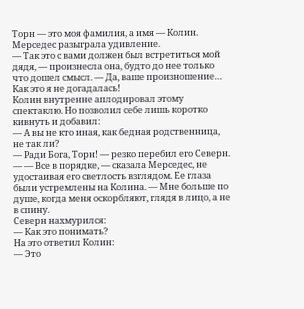Торн — это моя фамилия, а имя — Колин.
Мерседес разыграла удивление.
— Так это с вами должен был встретиться мой дядя, — произнесла она, будто до нее только что дошел смысл. — Да, ваше произношение… Как это я не догадалась!
Колин внутренне аплодировал этому спектаклю. Но позволил себе лишь коротко кивнуть и добавил:
— А вы не кто иная, как бедная родственница, не так ли?
— Ради Бога, Торн! — резко перебил его Северн.
— — Все в порядке, — сказала Мерседес, не удостаивая его светлость взглядом. Ее глаза были устремлены на Колина. — Мне больше по душе, когда меня оскорбляют, глядя в лицо, а не в спину.
Северн нахмурился:
— Как это понимать?
На это ответил Колин:
— Это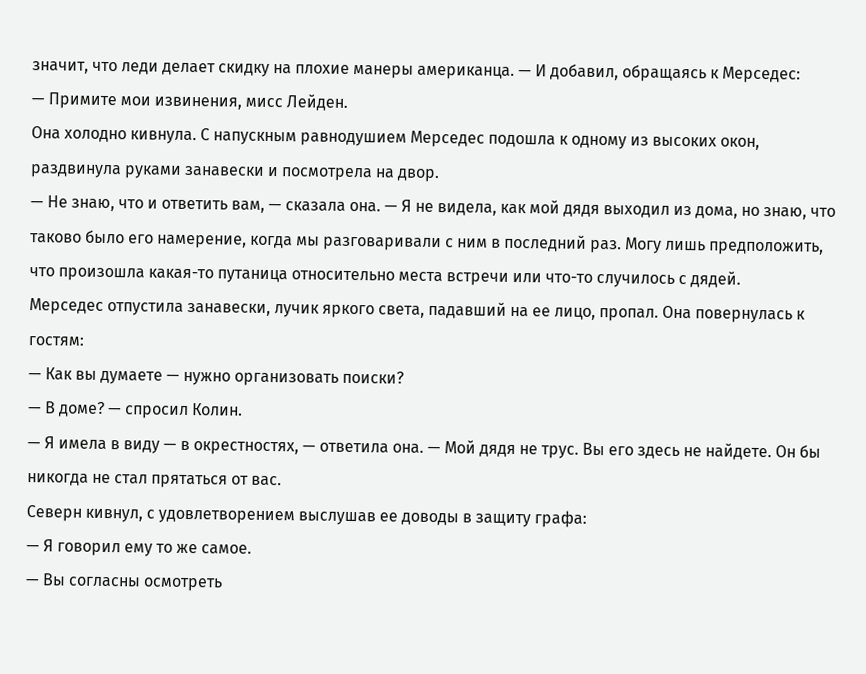значит, что леди делает скидку на плохие манеры американца. — И добавил, обращаясь к Мерседес:
— Примите мои извинения, мисс Лейден.
Она холодно кивнула. С напускным равнодушием Мерседес подошла к одному из высоких окон, раздвинула руками занавески и посмотрела на двор.
— Не знаю, что и ответить вам, — сказала она. — Я не видела, как мой дядя выходил из дома, но знаю, что таково было его намерение, когда мы разговаривали с ним в последний раз. Могу лишь предположить, что произошла какая-то путаница относительно места встречи или что-то случилось с дядей.
Мерседес отпустила занавески, лучик яркого света, падавший на ее лицо, пропал. Она повернулась к гостям:
— Как вы думаете — нужно организовать поиски?
— В доме? — спросил Колин.
— Я имела в виду — в окрестностях, — ответила она. — Мой дядя не трус. Вы его здесь не найдете. Он бы никогда не стал прятаться от вас.
Северн кивнул, с удовлетворением выслушав ее доводы в защиту графа:
— Я говорил ему то же самое.
— Вы согласны осмотреть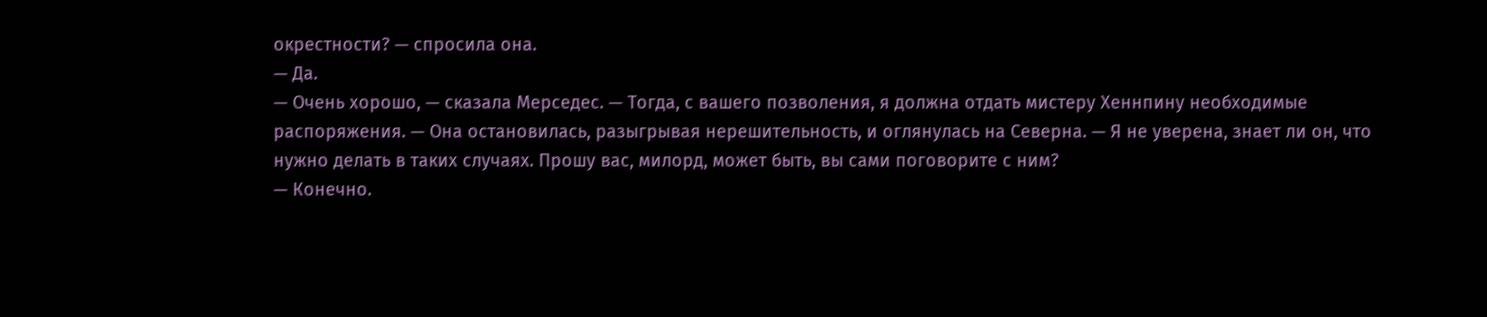окрестности? — спросила она.
— Да.
— Очень хорошо, — сказала Мерседес. — Тогда, с вашего позволения, я должна отдать мистеру Хеннпину необходимые распоряжения. — Она остановилась, разыгрывая нерешительность, и оглянулась на Северна. — Я не уверена, знает ли он, что нужно делать в таких случаях. Прошу вас, милорд, может быть, вы сами поговорите с ним?
— Конечно.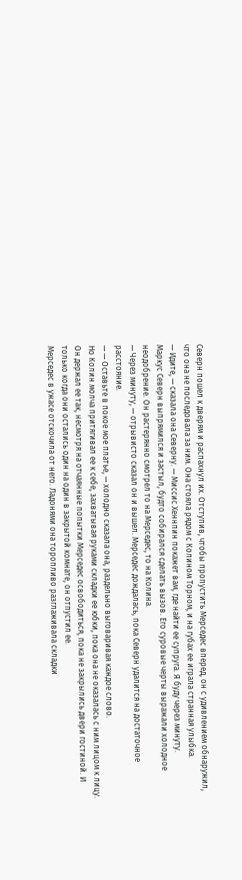Северн пошел к дверям и распахнул их. Отступив, чтобы пропустить Мерседес вперед, он с удивлением обнаружил, что она не последовала за ним. Она стояла рядом с Колином Торном, и на губах ее играла странная улыбка.
— Идите, — сказала она Северну. — Миссис Хеннпин покажет вам, где найти ее супруга. Я буду через минуту.
Маркус Северн выпрямился и застыл, будто собирался сделать вызов. Его суровые черты выражали холодное неодобрение. Он растерянно смотрел то на Мерседес, то на Колина.
— Через минуту, — отрывисто сказал он и вышел. Мерседес дождалась, пока Северн удалится на достаточное расстояние.
— — Оставьте в покое мое платье, — холодно сказала она, раздельно выговаривая каждое слово.
Но Колин молча притягивал ее к себе, захватывая руками складки ее юбки, пока она не оказалась с ним лицом к лицу. Он держал ее так, несмотря на отчаянные попытки Мерседес освободиться, пока не закрылись двери гостиной. И только когда они остались один на один в закрытой комнате, он отпустил ее.
Мерседес в ужасе отскочила от него. Ладонями она торопливо разглаживала складки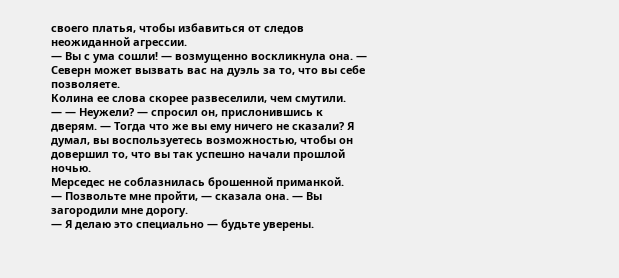своего платья, чтобы избавиться от следов неожиданной агрессии.
— Вы с ума сошли! — возмущенно воскликнула она. — Северн может вызвать вас на дуэль за то, что вы себе позволяете.
Колина ее слова скорее развеселили, чем смутили.
— — Неужели? — спросил он, прислонившись к дверям. — Тогда что же вы ему ничего не сказали? Я думал, вы воспользуетесь возможностью, чтобы он довершил то, что вы так успешно начали прошлой ночью.
Мерседес не соблазнилась брошенной приманкой.
— Позвольте мне пройти, — сказала она. — Вы загородили мне дорогу.
— Я делаю это специально — будьте уверены.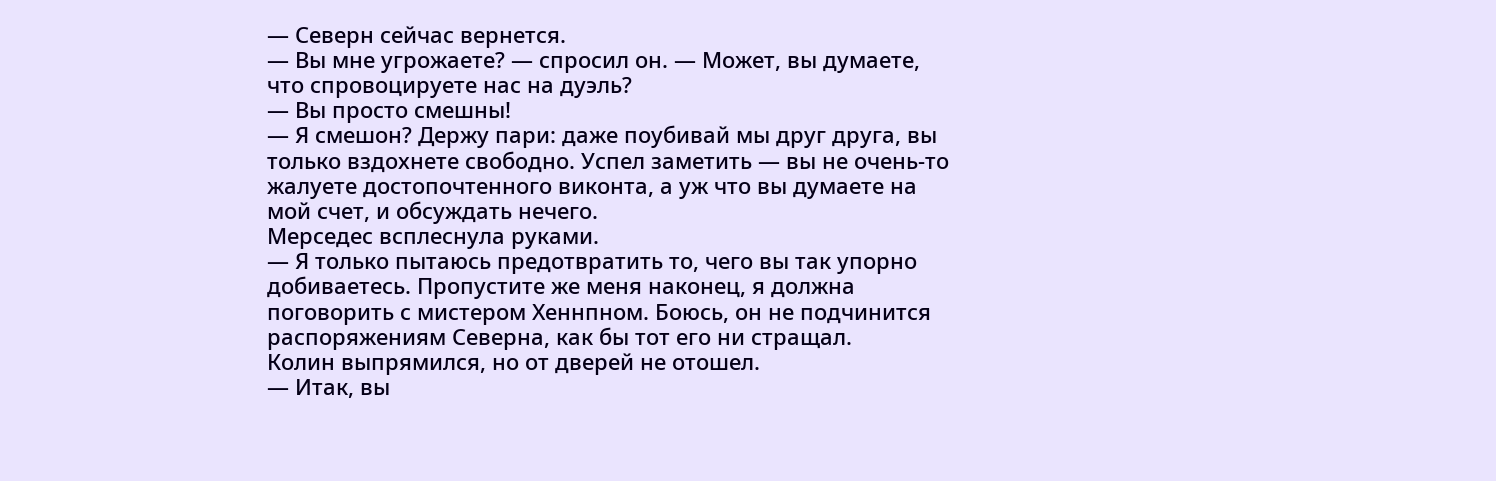— Северн сейчас вернется.
— Вы мне угрожаете? — спросил он. — Может, вы думаете, что спровоцируете нас на дуэль?
— Вы просто смешны!
— Я смешон? Держу пари: даже поубивай мы друг друга, вы только вздохнете свободно. Успел заметить — вы не очень-то жалуете достопочтенного виконта, а уж что вы думаете на мой счет, и обсуждать нечего.
Мерседес всплеснула руками.
— Я только пытаюсь предотвратить то, чего вы так упорно добиваетесь. Пропустите же меня наконец, я должна поговорить с мистером Хеннпном. Боюсь, он не подчинится распоряжениям Северна, как бы тот его ни стращал.
Колин выпрямился, но от дверей не отошел.
— Итак, вы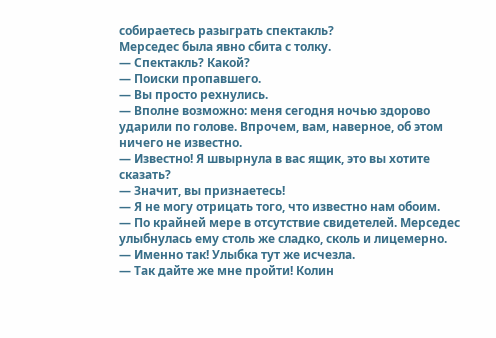собираетесь разыграть спектакль?
Мерседес была явно сбита с толку.
— Спектакль? Какой?
— Поиски пропавшего.
— Вы просто рехнулись.
— Вполне возможно: меня сегодня ночью здорово ударили по голове. Впрочем, вам, наверное, об этом ничего не известно.
— Известно! Я швырнула в вас ящик, это вы хотите сказать?
— Значит, вы признаетесь!
— Я не могу отрицать того, что известно нам обоим.
— По крайней мере в отсутствие свидетелей. Мерседес улыбнулась ему столь же сладко, сколь и лицемерно.
— Именно так! Улыбка тут же исчезла.
— Так дайте же мне пройти! Колин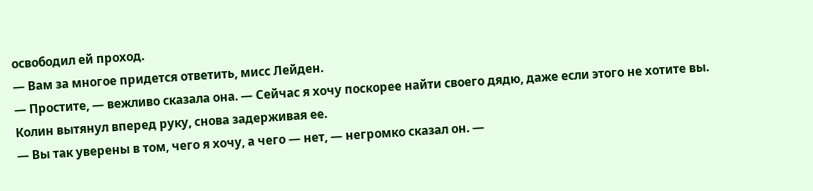освободил ей проход.
— Вам за многое придется ответить, мисс Лейден.
— Простите, — вежливо сказала она. — Сейчас я хочу поскорее найти своего дядю, даже если этого не хотите вы.
Колин вытянул вперед руку, снова задерживая ее.
— Вы так уверены в том, чего я хочу, а чего — нет, — негромко сказал он. —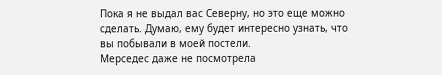Пока я не выдал вас Северну, но это еще можно сделать. Думаю, ему будет интересно узнать, что вы побывали в моей постели.
Мерседес даже не посмотрела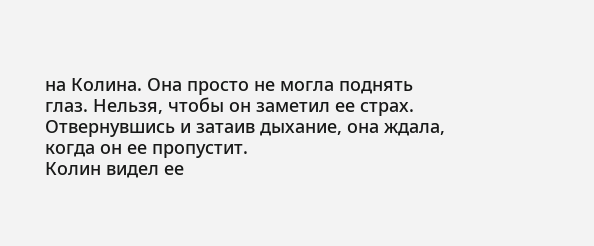на Колина. Она просто не могла поднять глаз. Нельзя, чтобы он заметил ее страх.
Отвернувшись и затаив дыхание, она ждала, когда он ее пропустит.
Колин видел ее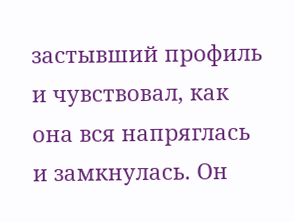застывший профиль и чувствовал, как она вся напряглась и замкнулась. Он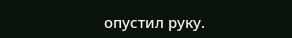опустил руку.